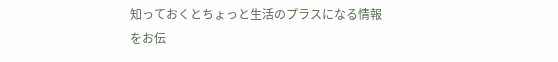知っておくとちょっと生活のプラスになる情報をお伝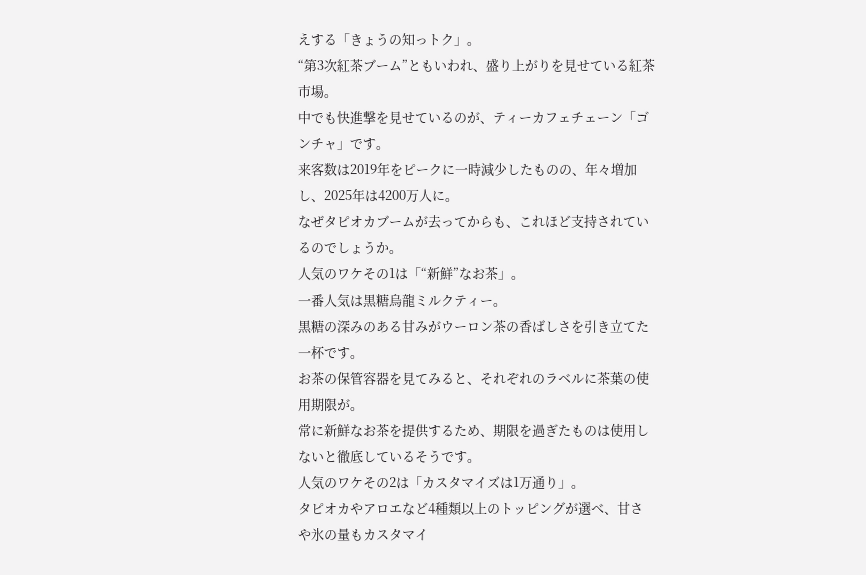えする「きょうの知っトク」。
“第3次紅茶ブーム”ともいわれ、盛り上がりを見せている紅茶市場。
中でも快進撃を見せているのが、ティーカフェチェーン「ゴンチャ」です。
来客数は2019年をピークに一時減少したものの、年々増加し、2025年は4200万人に。
なぜタピオカブームが去ってからも、これほど支持されているのでしょうか。
人気のワケその1は「“新鮮”なお茶」。
一番人気は黒糖烏龍ミルクティー。
黒糖の深みのある甘みがウーロン茶の香ばしさを引き立てた一杯です。
お茶の保管容器を見てみると、それぞれのラベルに茶葉の使用期限が。
常に新鮮なお茶を提供するため、期限を過ぎたものは使用しないと徹底しているそうです。
人気のワケその2は「カスタマイズは1万通り」。
タピオカやアロエなど4種類以上のトッピングが選べ、甘さや氷の量もカスタマイ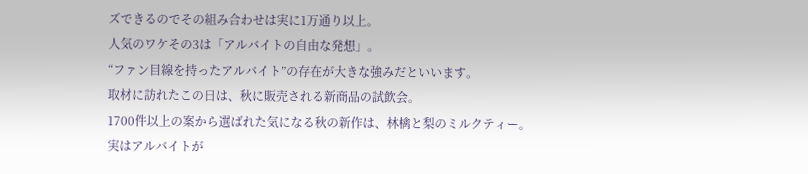ズできるのでその組み合わせは実に1万通り以上。
人気のワケその3は「アルバイトの自由な発想」。
“ファン目線を持ったアルバイト”の存在が大きな強みだといいます。
取材に訪れたこの日は、秋に販売される新商品の試飲会。
1700件以上の案から選ばれた気になる秋の新作は、林檎と梨のミルクティー。
実はアルバイトが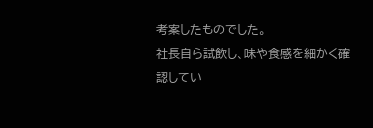考案したものでした。
社長自ら試飲し、味や食感を細かく確認してい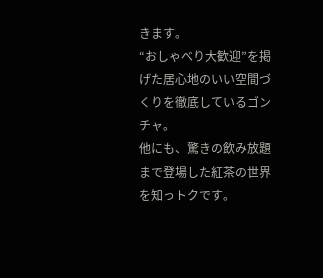きます。
“おしゃべり大歓迎”を掲げた居心地のいい空間づくりを徹底しているゴンチャ。
他にも、驚きの飲み放題まで登場した紅茶の世界を知っトクです。